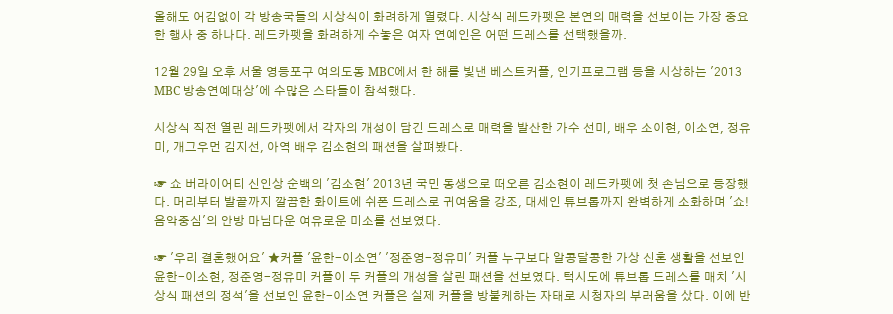올해도 어김없이 각 방송국들의 시상식이 화려하게 열렸다. 시상식 레드카펫은 본연의 매력을 선보이는 가장 중요한 행사 중 하나다. 레드카펫을 화려하게 수놓은 여자 연예인은 어떤 드레스를 선택했을까.

12월 29일 오후 서울 영등포구 여의도동 MBC에서 한 해를 빛낸 베스트커플, 인기프로그램 등을 시상하는 '2013 MBC 방송연예대상'에 수많은 스타들이 참석했다.

시상식 직전 열린 레드카펫에서 각자의 개성이 담긴 드레스로 매력을 발산한 가수 선미, 배우 소이현, 이소연, 정유미, 개그우먼 김지선, 아역 배우 김소현의 패션을 살펴봤다.

☞ 쇼 버라이어티 신인상 순백의 '김소현' 2013년 국민 동생으로 떠오른 김소현이 레드카펫에 첫 손님으로 등장했다. 머리부터 발끝까지 깔끔한 화이트에 쉬폰 드레스로 귀여움을 강조, 대세인 튜브톱까지 완벽하게 소화하며 '쇼! 음악중심'의 안방 마님다운 여유로운 미소를 선보였다.

☞ '우리 결혼했어요' ★커플 '윤한-이소연' '정준영-정유미' 커플 누구보다 알콩달콩한 가상 신혼 생활을 선보인 윤한-이소현, 정준영-정유미 커플이 두 커플의 개성을 살린 패션을 선보였다. 턱시도에 튜브톱 드레스를 매치 '시상식 패션의 정석'을 선보인 윤한-이소연 커플은 실제 커플을 방불케하는 자태로 시청자의 부러움을 샀다. 이에 반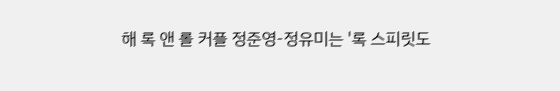해 록 앤 롤 커플 정준영-정유미는 '록 스피릿도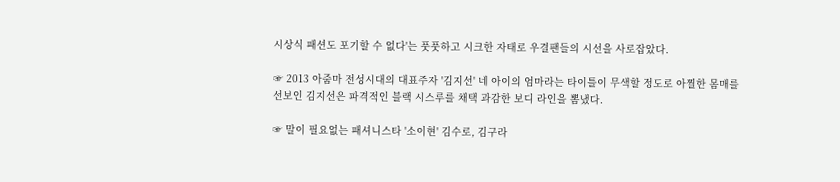시상식 패션도 포기할 수 없다'는 풋풋하고 시크한 자태로 우결팬들의 시선을 사로잡았다.

☞ 2013 아줌마 전성시대의 대표주자 '김지선' 네 아이의 엄마라는 타이틀이 무색할 정도로 아찔한 몸매를 선보인 김지선은 파격적인 블랙 시스루를 채택 과감한 보디 라인을 뽐냈다.

☞ 말이 필요없는 패셔니스타 '소이현' 김수로, 김구라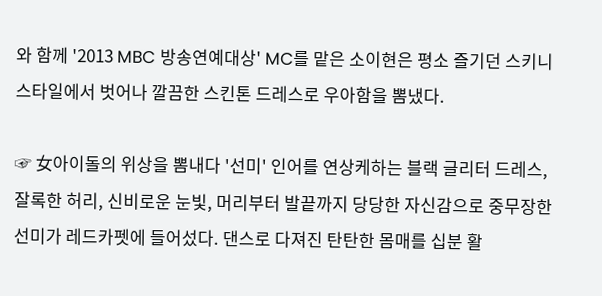와 함께 '2013 MBC 방송연예대상' MC를 맡은 소이현은 평소 즐기던 스키니 스타일에서 벗어나 깔끔한 스킨톤 드레스로 우아함을 뽐냈다.

☞ 女아이돌의 위상을 뽐내다 '선미' 인어를 연상케하는 블랙 글리터 드레스, 잘록한 허리, 신비로운 눈빛, 머리부터 발끝까지 당당한 자신감으로 중무장한 선미가 레드카펫에 들어섰다. 댄스로 다져진 탄탄한 몸매를 십분 활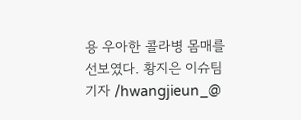용 우아한 콜라병 몸매를 선보였다. 황지은 이슈팀기자 /hwangjieun_@